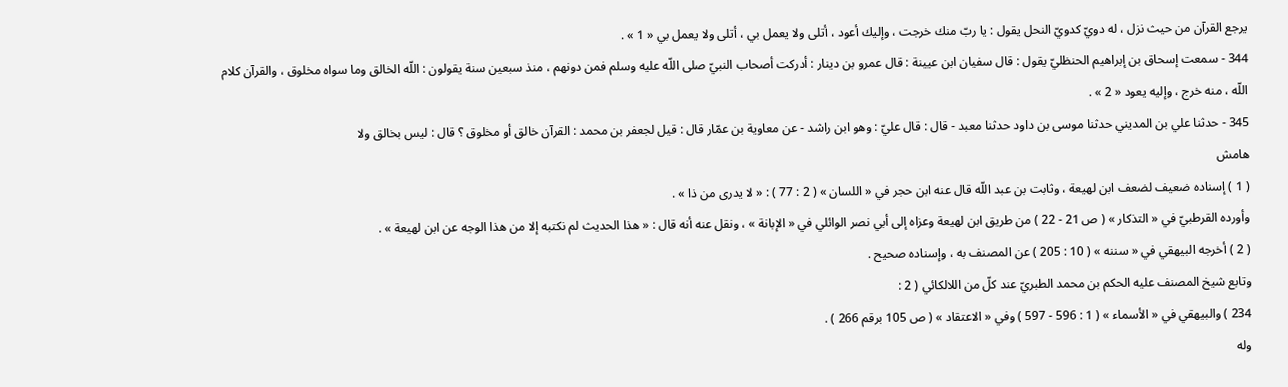يرجع القرآن من حيث نزل ، له دويّ كدويّ النحل يقول : يا ربّ منك خرجت ، وإليك أعود ، أتلى ولا يعمل بي ، أتلى ولا يعمل بي « 1 » .
344 - سمعت إسحاق بن إبراهيم الحنظليّ يقول : قال سفيان ابن عيينة : قال عمرو بن دينار : أدركت أصحاب النبيّ صلى اللّه عليه وسلم فمن دونهم ، منذ سبعين سنة يقولون : اللّه الخالق وما سواه مخلوق ، والقرآن كلام اللّه ، منه خرج ، وإليه يعود « 2 » .
345 - حدثنا علي بن المديني حدثنا موسى بن داود حدثنا معبد - قال : قال عليّ : وهو ابن راشد - عن معاوية بن عمّار قال : قيل لجعفر بن محمد : القرآن خالق أو مخلوق ؟ قال : ليس بخالق ولا
هامش
( 1 ) إسناده ضعيف لضعف ابن لهيعة ، وثابت بن عبد اللّه قال عنه ابن حجر في « اللسان » ( 2 : 77 ) : « لا يدرى من ذا » .
وأورده القرطبيّ في « التذكار » ( ص 21 - 22 ) من طريق ابن لهيعة وعزاه إلى أبي نصر الوائلي في « الإبانة » ، ونقل عنه أنه قال : « هذا الحديث لم نكتبه إلا من هذا الوجه عن ابن لهيعة » .
( 2 ) أخرجه البيهقي في « سننه » ( 10 : 205 ) عن المصنف به ، وإسناده صحيح .
وتابع شيخ المصنف عليه الحكم بن محمد الطبريّ عند كلّ من اللالكائي ( 2 :
234 ) والبيهقي في « الأسماء » ( 1 : 596 - 597 ) وفي « الاعتقاد » ( ص 105 برقم 266 ) .
وله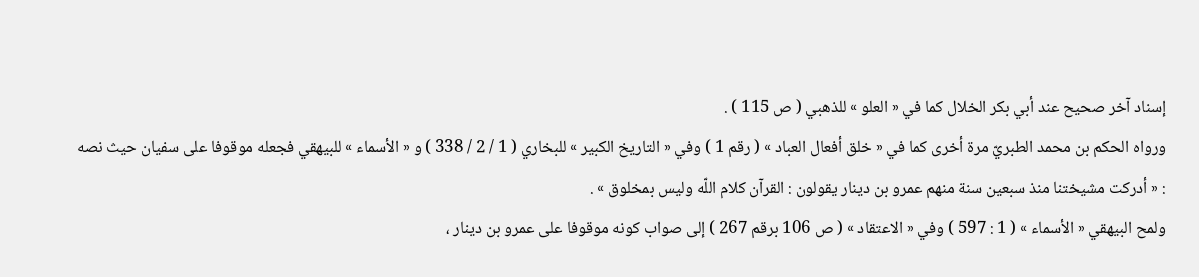إسناد آخر صحيح عند أبي بكر الخلال كما في « العلو » للذهبي ( ص 115 ) .
ورواه الحكم بن محمد الطبريّ مرة أخرى كما في « خلق أفعال العباد » ( رقم 1 ) وفي « التاريخ الكبير » للبخاري ( 1 / 2 / 338 ) و « الأسماء » للبيهقي فجعله موقوفا على سفيان حيث نصه : « أدركت مشيختنا منذ سبعين سنة منهم عمرو بن دينار يقولون : القرآن كلام اللّه وليس بمخلوق » .
ولمح البيهقي « الأسماء » ( 1 : 597 ) وفي « الاعتقاد » ( ص 106 برقم 267 ) إلى صواب كونه موقوفا على عمرو بن دينار ،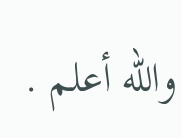واللّه أعلم .